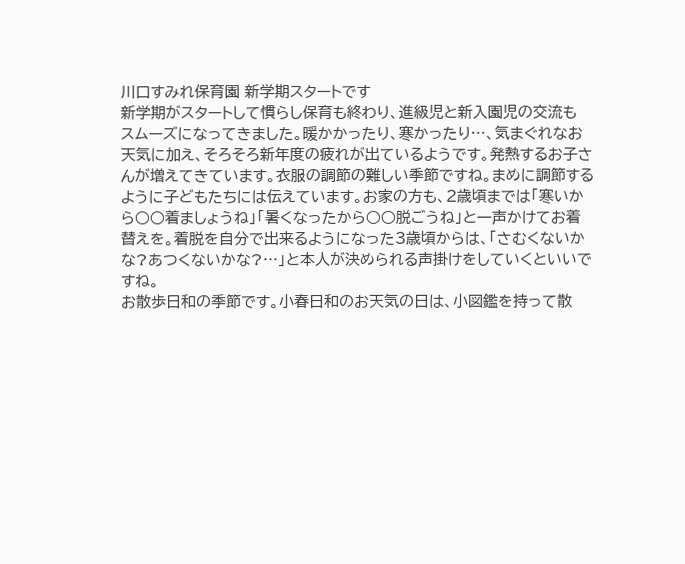川口すみれ保育園 新学期スタートです
新学期がスタートして慣らし保育も終わり、進級児と新入園児の交流も
スムーズになってきました。暖かかったり、寒かったり…、気まぐれなお
天気に加え、そろそろ新年度の疲れが出ているようです。発熱するお子さ
んが増えてきています。衣服の調節の難しい季節ですね。まめに調節する
ように子どもたちには伝えています。お家の方も、2歳頃までは「寒いか
ら○○着ましょうね」「暑くなったから○○脱ごうね」と一声かけてお着
替えを。着脱を自分で出来るようになった3歳頃からは、「さむくないか
な?あつくないかな?…」と本人が決められる声掛けをしていくといいで
すね。
お散歩日和の季節です。小春日和のお天気の日は、小図鑑を持って散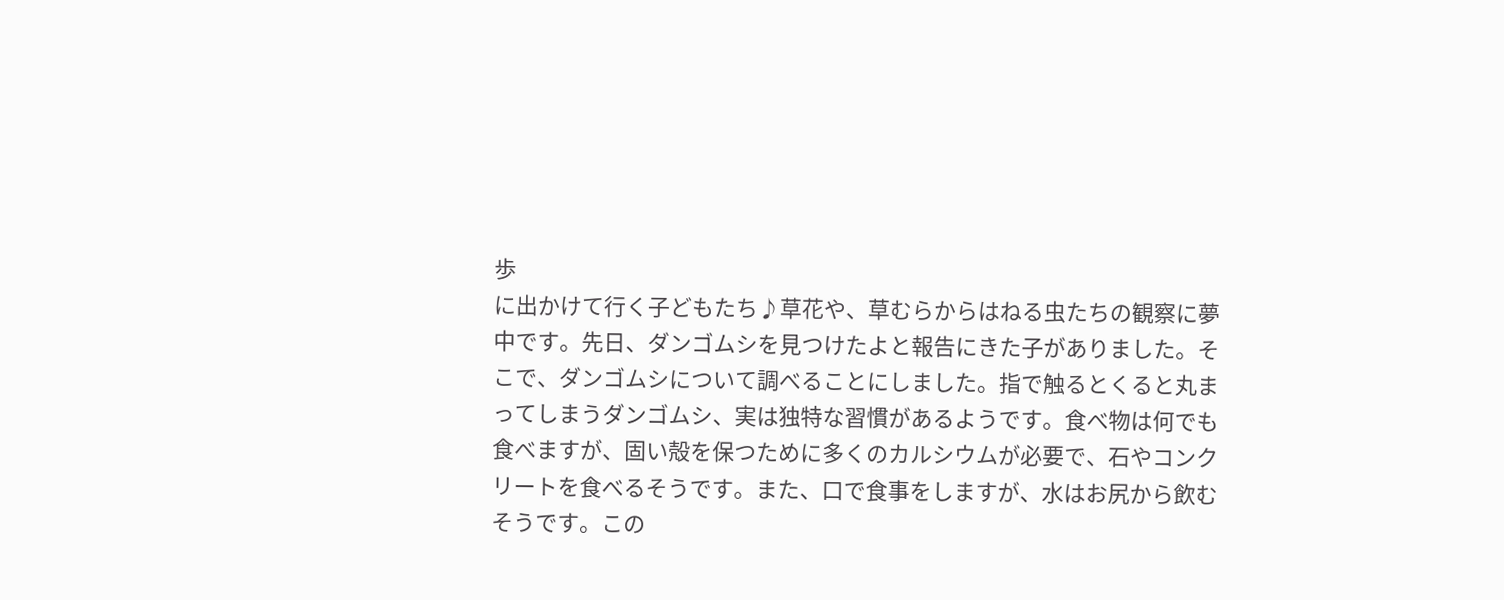歩
に出かけて行く子どもたち♪草花や、草むらからはねる虫たちの観察に夢
中です。先日、ダンゴムシを見つけたよと報告にきた子がありました。そ
こで、ダンゴムシについて調べることにしました。指で触るとくると丸ま
ってしまうダンゴムシ、実は独特な習慣があるようです。食べ物は何でも
食べますが、固い殻を保つために多くのカルシウムが必要で、石やコンク
リートを食べるそうです。また、口で食事をしますが、水はお尻から飲む
そうです。この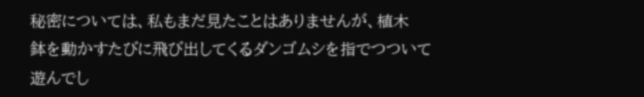秘密については、私もまだ見たことはありませんが、植木
鉢を動かすたびに飛び出してくるダンゴムシを指でつついて遊んでし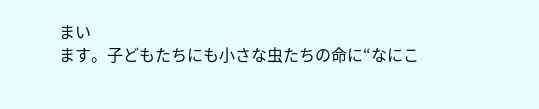まい
ます。子どもたちにも小さな虫たちの命に“なにこ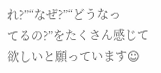れ?”“なぜ?”“どうなっ
てるの?”をたくさん感じて欲しいと願っています☺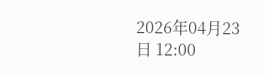2026年04月23日 12:00